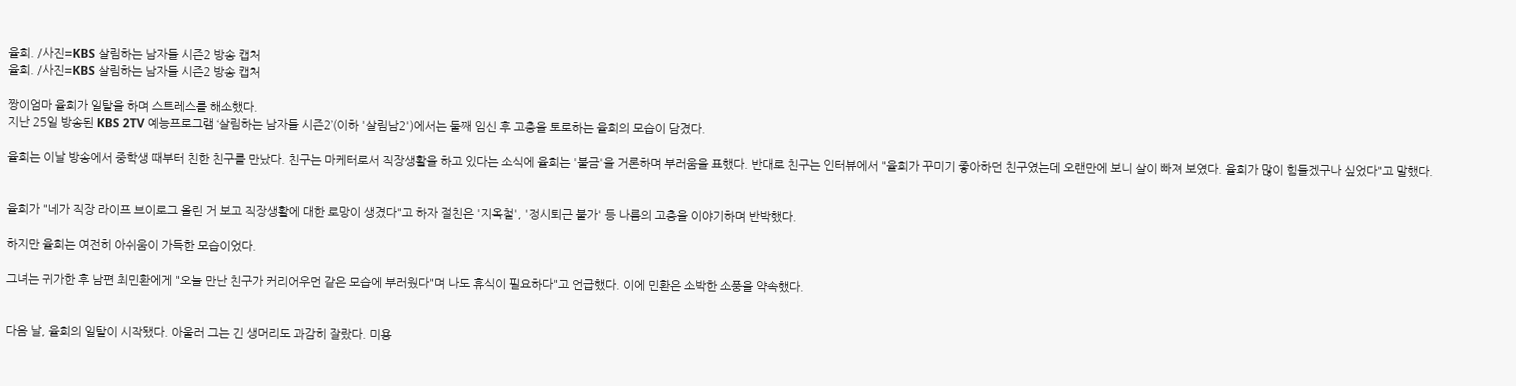율희. /사진=KBS 살림하는 남자들 시즌2 방송 캡처
율희. /사진=KBS 살림하는 남자들 시즌2 방송 캡처

짱이엄마 율희가 일탈을 하며 스트레스를 해소했다.
지난 25일 방송된 KBS 2TV 예능프로그램 ‘살림하는 남자들 시즌2’(이하 '살림남2')에서는 둘째 임신 후 고충을 토로하는 율희의 모습이 담겼다.

율희는 이날 방송에서 중학생 때부터 친한 친구를 만났다. 친구는 마케터로서 직장생활을 하고 있다는 소식에 율희는 '불금'을 거론하며 부러움을 표했다. 반대로 친구는 인터뷰에서 "율희가 꾸미기 좋아하던 친구였는데 오랜만에 보니 살이 빠져 보였다. 율희가 많이 힘들겠구나 싶었다"고 말했다.


율희가 "네가 직장 라이프 브이로그 올린 거 보고 직장생활에 대한 로망이 생겼다"고 하자 절친은 '지옥철', '정시퇴근 불가' 등 나름의 고충을 이야기하며 반박했다.

하지만 율희는 여전히 아쉬움이 가득한 모습이었다.

그녀는 귀가한 후 남편 최민환에게 "오늘 만난 친구가 커리어우먼 같은 모습에 부러웠다"며 나도 휴식이 필요하다"고 언급했다. 이에 민환은 소박한 소풍을 약속했다.


다음 날, 율희의 일탈이 시작됐다. 아울러 그는 긴 생머리도 과감히 잘랐다. 미용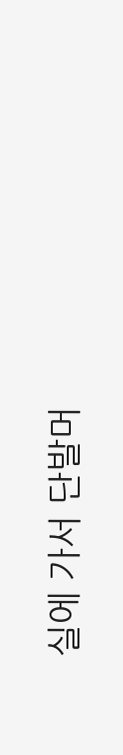실에 가서 단발머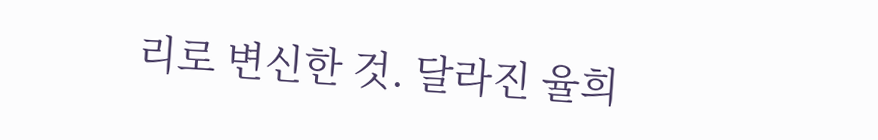리로 변신한 것. 달라진 율희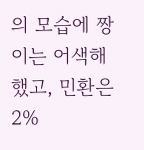의 모습에 짱이는 어색해했고, 민환은 2%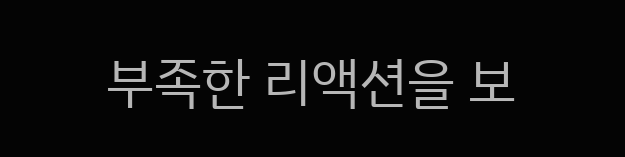부족한 리액션을 보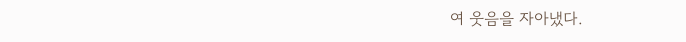여 웃음을 자아냈다.